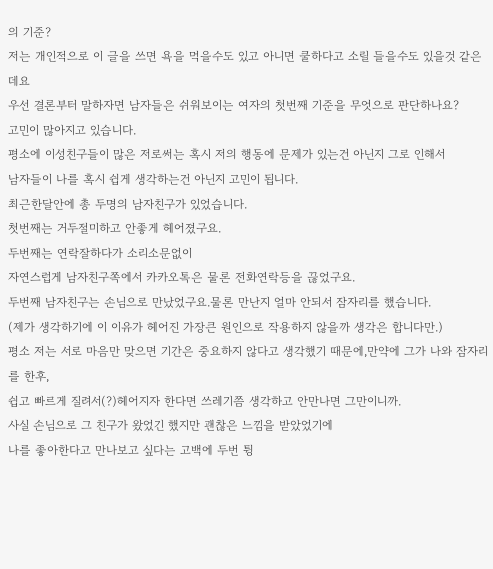의 기준?
저는 개인적으로 이 글을 쓰면 욕을 먹을수도 있고 아니면 쿨하다고 소릴 들을수도 있을것 같은데요
우선 결론부터 말하자면 남자들은 쉬워보이는 여자의 첫번째 기준을 무엇으로 판단하나요?
고민이 많아지고 있습니다.
평소에 이성친구들이 많은 저로써는 혹시 저의 행동에 문제가 있는건 아닌지 그로 인해서
남자들이 나를 혹시 쉽게 생각하는건 아닌지 고민이 됩니다.
최근한달안에 총 두명의 남자친구가 있었습니다.
첫번째는 거두절미하고 안좋게 헤어졌구요.
두번째는 연락잘하다가 소리소문없이
자연스럽게 남자친구쪽에서 카카오톡은 물론 전화연락등을 끊었구요.
두번째 남자친구는 손님으로 만났었구요.물론 만난지 얼마 안되서 잠자리를 했습니다.
(제가 생각하기에 이 이유가 헤어진 가장큰 원인으로 작용하지 않을까 생각은 합니다만.)
평소 저는 서로 마음만 맞으면 기간은 중요하지 않다고 생각했기 때문에,만약에 그가 나와 잠자리를 한후,
쉽고 빠르게 질려서(?)헤어지자 한다면 쓰레기쯤 생각하고 안만나면 그만이니까.
사실 손님으로 그 친구가 왔었긴 했지만 괜찮은 느낌을 받았었기에
나를 좋아한다고 만나보고 싶다는 고백에 두번 튕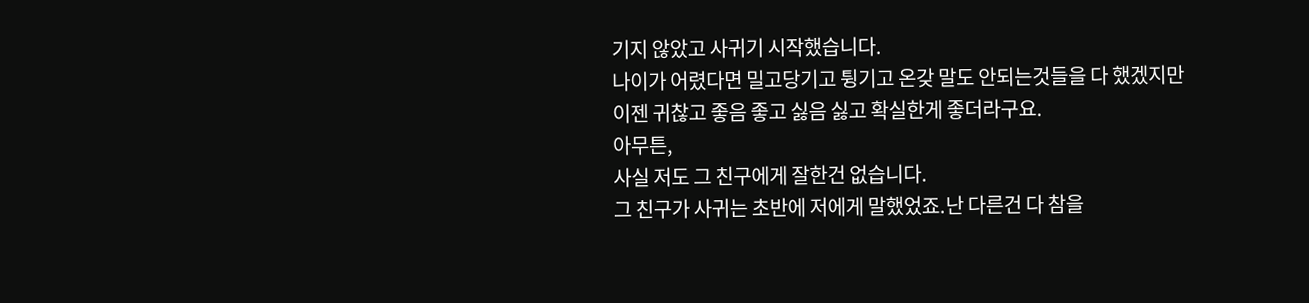기지 않았고 사귀기 시작했습니다.
나이가 어렸다면 밀고당기고 튕기고 온갖 말도 안되는것들을 다 했겠지만
이젠 귀찮고 좋음 좋고 싫음 싫고 확실한게 좋더라구요.
아무튼,
사실 저도 그 친구에게 잘한건 없습니다.
그 친구가 사귀는 초반에 저에게 말했었죠.난 다른건 다 참을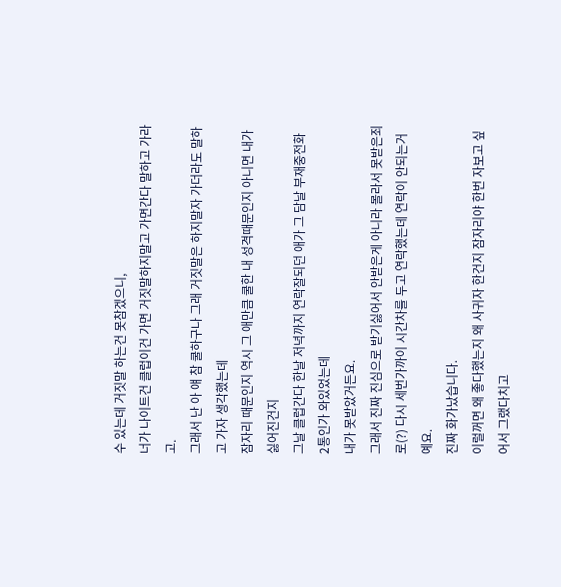수 있는데 거짓말 하는건 못참겠으니,
너가 나이트건 클럽이건 가면 거짓말하지말고 가면간다 말하고 가라고.
그래서 난 아 얘 참 쿨하구나 그래 거짓말은 하지말자 가더라도 말하고 가자 생각했는데
잠자리 때문인지 역시 그 애만큼 쿨한 내 성격때문인지 아니면 내가 싫어진건지
그날 클럽간다 한날 저녁까지 연락잘되던 애가 그 담날 부재중전화 2통인가 와있었는데
내가 못받았거든요.
그래서 진짜 진심으로 받기싫어서 안받은게 아니라 몰라서 못받은죄로(?) 다시 세번가까이 시간차를 두고 연락했는데 연락이 안되는거예요.
진짜 화가났습니다.
이럴꺼면 왜 좋다했는지 왜 사귀자 한건지 잠자리야 한번 자보고 싶어서 그랬다치고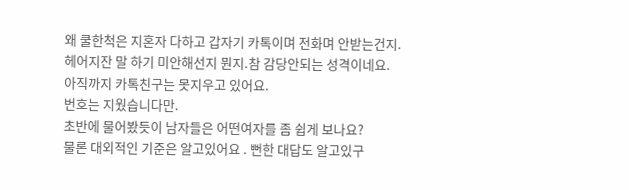왜 쿨한척은 지혼자 다하고 갑자기 카톡이며 전화며 안받는건지.
헤어지잔 말 하기 미안해선지 뭔지.참 감당안되는 성격이네요.
아직까지 카톡친구는 못지우고 있어요.
번호는 지웠습니다만.
초반에 물어봤듯이 남자들은 어떤여자를 좀 쉽게 보나요?
물론 대외적인 기준은 알고있어요 . 뻔한 대답도 알고있구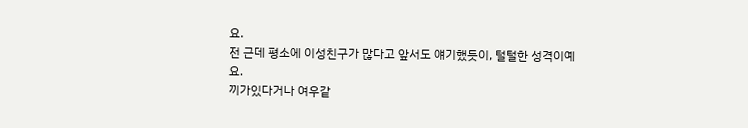요.
전 근데 평소에 이성친구가 많다고 앞서도 얘기했듯이, 털털한 성격이예요.
끼가있다거나 여우같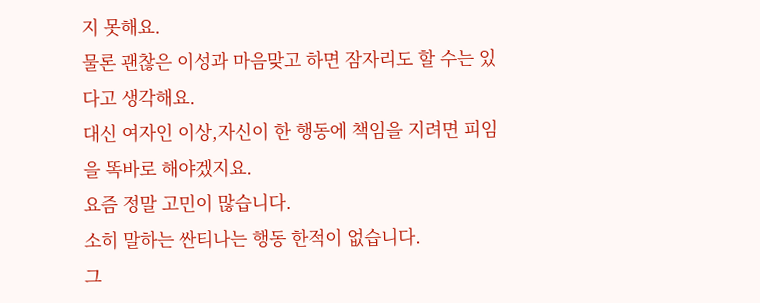지 못해요.
물론 괜찮은 이성과 마음맞고 하면 잠자리도 할 수는 있다고 생각해요.
대신 여자인 이상,자신이 한 행동에 책임을 지려면 피임을 똑바로 해야겠지요.
요즘 정말 고민이 많습니다.
소히 말하는 싼티나는 행동 한적이 없습니다.
그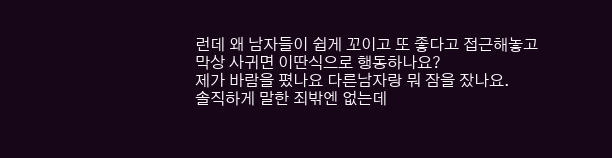런데 왜 남자들이 쉽게 꼬이고 또 좋다고 접근해놓고 막상 사귀면 이딴식으로 행동하나요?
제가 바람을 폈나요 다른남자랑 뭐 잠을 잤나요.
솔직하게 말한 죄밖엔 없는데